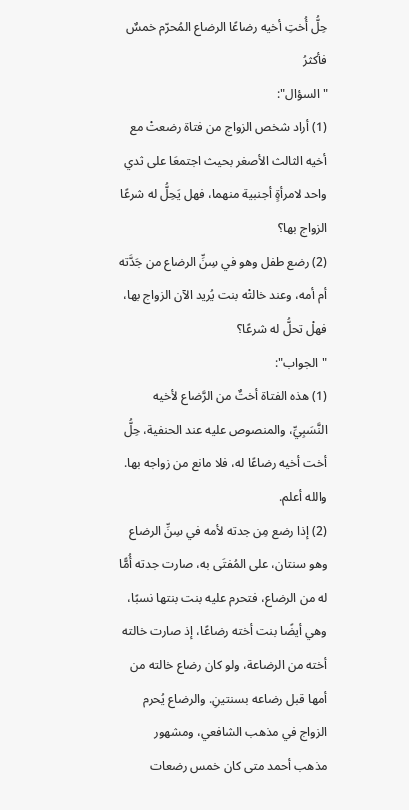حِلُّ أُختِ أخيه رضاعًا الرضاع المُحرّم خمسٌ فأكثرُ
"السؤال":
(1) أراد شخص الزواج من فتاة رضعتْ مع أخيه الثالث الأصغر بحيث اجتمعَا على ثدي واحد لامرأةٍ أجنبية منهما، فهل يَحِلُّ له شرعًا الزواج بها؟
(2) رضع طفل وهو في سِنِّ الرضاع من جَدَّته أم أمه، وعند خالتْه بنت يُريد الآن الزواج بها، فهلْ تحلُّ له شرعًا؟
"الجواب":
(1) هذه الفتاة أختٌ من الرَّضاع لأخيه النَّسَبِيِّ، والمنصوص عليه عند الحنفية، حِلُّ أخت أخيه رضاعًا له، فلا مانع من زواجه بها. والله أعلم.
(2) إذا رضع مِن جدته لأمه في سِنِّ الرضاع وهو سنتان، على المُفتَى به، صارت جدته أُمًّا له من الرضاع، فتحرم عليه بنت بنتها نسبًا، وهي أيضًا بنت أخته رضاعًا، إذ صارت خالته أخته من الرضاعة، ولو كان رضاع خالته من أمها قبل رضاعه بسنتينِ. والرضاع يُحرم الزواج في مذهب الشافعي، ومشهور مذهب أحمد متى كان خمس رضعات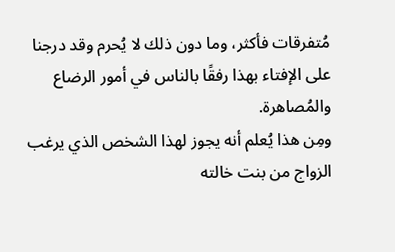مُتفرقات فأكثر، وما دون ذلك لا يُحرم وقد درجنا على الإفتاء بهذا رفقًا بالناس في أمور الرضاع والمُصاهرة.
ومِن هذا يُعلم أنه يجوز لهذا الشخص الذي يرغب الزواج من بنت خالته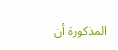المذكورة أن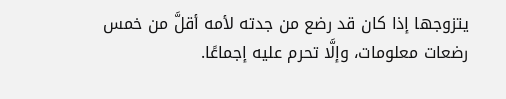يتزوجها إذا كان قد رضع من جدته لأمه أقلَّ من خمس رضعات معلومات، وإلَّا تحرم عليه إجماعًا.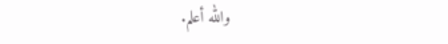والله أعلم.